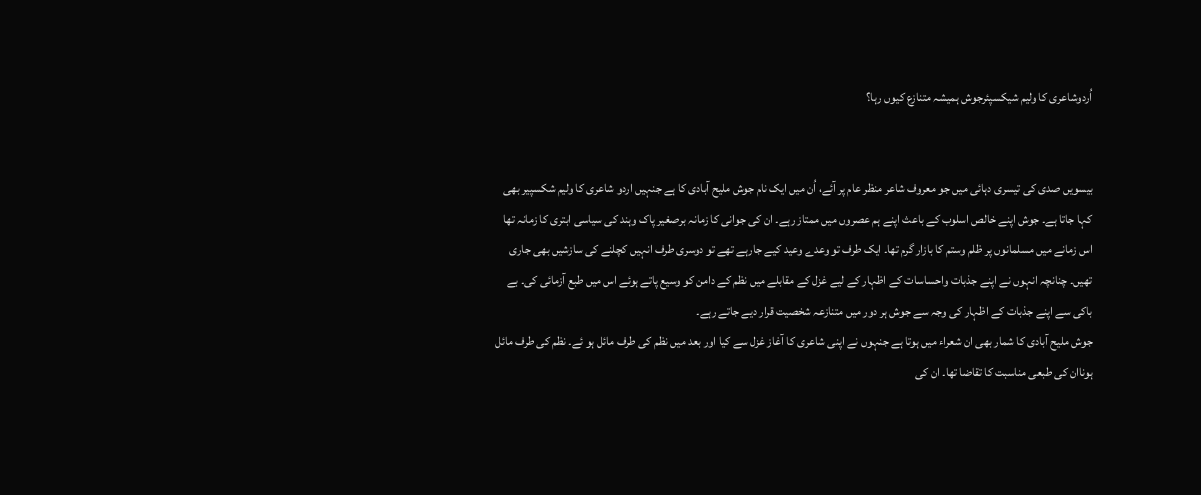اُردوشاعری کا ولیم شیکسپئرجوش ہمیشہ متنازع کیوں رہا؟


بیسویں صدی کی تیسری دہائی میں جو معروف شاعر منظر عام پر آئے، اُن میں ایک نام جوش ملیح آبادی کا ہے جنہیں اردو شاعری کا ولیم شکسپیر بھی کہا جاتا ہے۔ جوش اپنے خالص اسلوب کے باعث اپنے ہم عصروں میں ممتاز رہے۔ ان کی جوانی کا زمانہ برصغیر پاک وہند کی سیاسی ابتری کا زمانہ تھا اس زمانے میں مسلمانوں پر ظلم وستم کا بازار گرم تھا۔ ایک طرف تو وعدے وعید کیے جارہے تھے تو دوسری طرف انہیں کچلنے کی سازشیں بھی جاری تھیں۔ چنانچہ انہوں نے اپنے جذبات واحساسات کے اظہار کے لیے غزل کے مقابلے میں نظم کے دامن کو وسیع پاتے ہوئے اس میں طبع آزمائی کی۔ بے باکی سے اپنے جذبات کے اظہار کی وجہ سے جوش ہر دور میں متنازعہ شخصیت قرار دیے جاتے رہے۔
جوش ملیح آبادی کا شمار بھی ان شعراء میں ہوتا ہے جنہوں نے اپنی شاعری کا آغاز غزل سے کیا اور بعد میں نظم کی طرف مائل ہو ئے۔ نظم کی طرف مائل ہوناان کی طبعی مناسبت کا تقاضا تھا۔ ان کی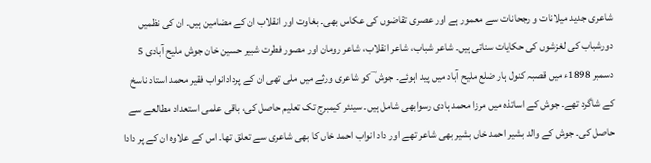شاعری جدید میلانات و رجحانات سے معمور ہے اور عصری تقاضوں کی عکاس بھی۔ بغاوت اور انقلاب ان کے مضامین ہیں۔ ان کی نظمیں دورشباب کی لغزشوں کی حکایات سناتی ہیں۔ شاعر شباب، شاعر انقلاب، شاعر رومان اور مصور فطرت شبیر حسین خان جوش ملیح آبادی 5 دسمبر 1898ء میں قصبہ کنول ہار ضلع ملیح آباد میں پید اہوئے۔ جوش ؔ کو شاعری ورثے میں ملی تھی ان کے پردادانواب فقیر محمد استاد ناسخ کے شاگرد تھے۔ جوش کے اساتذہ میں مرزا محمد ہادی رسوابھی شامل ہیں۔ سینئر کیمبرج تک تعلیم حاصل کی، باقی علمی استعداد مطالعے سے حاصل کی۔ جوش کے والد بشیر احمد خاں بشیر بھی شاعر تھے اور داد انواب احمد خاں کا بھی شاعری سے تعلق تھا۔ اس کے علاوہ ان کے پر دادا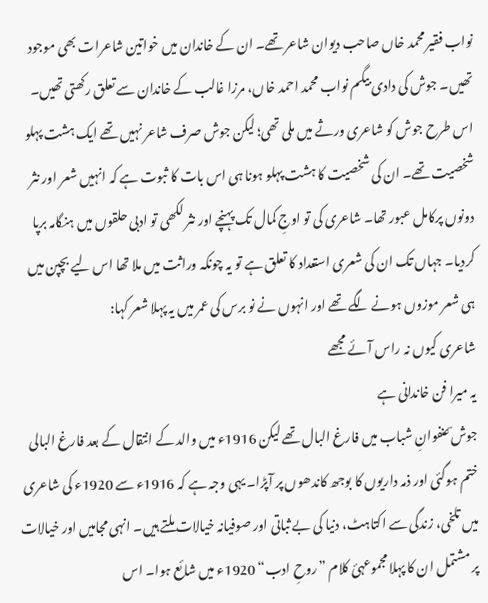نواب فقیر محمد خاں صاحب دیوان شاعر تھے۔ ان کے خاندان میں خواتین شاعرات بھی موجود تھیں۔ جوش کی دادی بیگم نواب محمد احمد خاں، مرزا غالب کے خاندان سے تعلق رکھتی تھیں۔ اس طرح جوش کو شاعری ورثے میں ملی تھی؛ لیکن جوش صرف شاعر نہیں تھے ایک ہشت پہلو شخصیت تھے۔ ان کی شخصیت کا ہشت پہلو ہونا ہی اس بات کا ثبوت ہے کہ انہیں شعر اور نثر دونوں پرکامل عبور تھا۔ شاعری کی تو اوجِ کمال تک پہنچے اور نثر لکھی تو ادبی حلقوں میں ہنگامہ برپا کردیا۔ جہاں تک ان کی شعری استعداد کا تعلق ہے تو یہ چونکہ وراثت میں ملا تھا اس لیے بچپن میں ہی شعر موزوں ہونے لگے تھے اور انہوں نے نو برس کی عمر میں یہ پہلا شعر کہا:
شاعری کیوں نہ راس آئے مجھے
یہ میرا فن خاندانی ہے
جوش ؔعنفوانِ شباب میں فارغ البال تھے لیکن 1916ء میں والد کے انتقال کے بعد فارغ البالی ختم ہوگئی اور ذمہ داریوں کا بوجھ کاندھوں پر آپڑا۔ یہی وجہ ہے کہ 1916ء سے 1920ء کی شاعری میں تلخی، زندگی سے اکتاہٹ، دنیا کی بے ثباتی اور صوفیانہ خیالات ملتے ہیں۔ انہی مجامیں اور خیالات پر مشتمل ان کا پہلا مجموعہئ کلام ”روحِ ادب“ 1920ء میں شائع ہوا۔ اس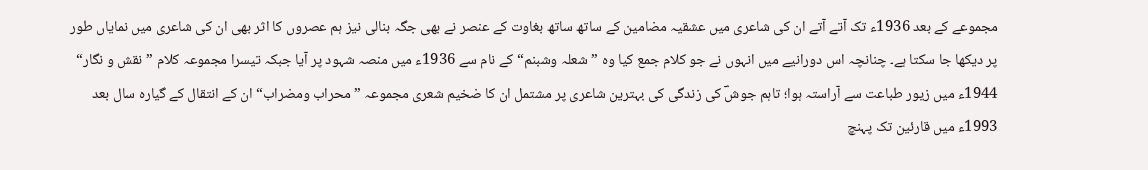مجموعے کے بعد 1936ء تک آتے آتے ان کی شاعری میں عشقیہ مضامین کے ساتھ ساتھ بغاوت کے عنصر نے بھی جگہ بنالی نیز ہم عصروں کا اثر بھی ان کی شاعری میں نمایاں طور پر دیکھا جا سکتا ہے۔ چنانچہ اس دورانیے میں انہوں نے جو کلام جمع کیا وہ ”شعلہ وشبنم“ کے نام سے 1936ء میں منصہ شہود پر آیا جبکہ تیسرا مجموعہ کلام ”نقش و نگار“ 1944ء میں زیور طباعت سے آراستہ ہوا؛ تاہم جوشؔ کی زندگی کی بہترین شاعری پر مشتمل ان کا ضخیم شعری مجموعہ ”محراب ومضراب“ ان کے انتقال کے گیارہ سال بعد 1993ء میں قارئین تک پہنچ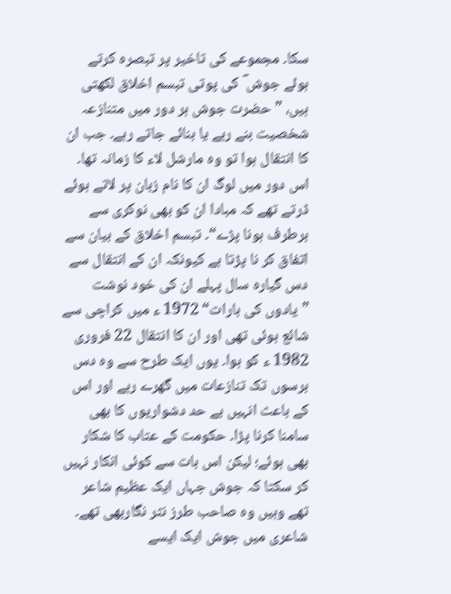سکا۔ مجموعے کی تاخیر پر تبصرہ کرتے ہوئے جوش ؔ کی پوتی تبسم اخلاق لکھتی ہیں، ”حضرت جوش ہر دور میں متنازعہ شخصیت بنے رہے یا بنائے جاتے رہے۔ جب ان کا انتقال ہوا تو وہ مارشل لاء کا زمانہ تھا۔ اس دور میں لوگ ان کا نام زبان پر لاتے ہوئے ڈرتے تھے کہ مبادا ان کو بھی نوکری سے برطرف ہونا پڑے“۔ تبسم اخلاق کے بیان سے اتفاق کر نا پڑتا ہے کیونکہ ان کے انتقال سے دس گیارہ سال پہلے ان کی خود نوشت ”یادوں کی بارات“ 1972 ء میں کراچی سے شائع ہوئی تھی اور ان کا انتقال 22 فروری 1982 ء کو ہوا۔ یوں ایک طرح سے وہ دس برسوں تک تنازعات میں گھرے رہے اور اس کے باعث انہیں بے حد دشواریوں کا بھی سامنا کرنا پڑا۔ حکومت کے عتاب کا شکار بھی ہوئے؛ لیکن اس بات سے کوئی انکار نہیں کر سکتا کہ جوش جہاں ایک عظیم شاعر تھے وہیں وہ صاحب طرز نثر نگاربھی تھے۔ شاعری میں جوش ایک ایسے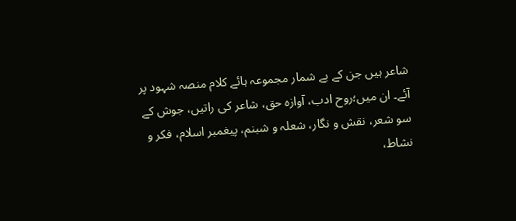شاعر ہیں جن کے بے شمار مجموعہ ہائے کلام منصہ شہود پر آئے۔ ان میں؛روح ادب، آوازہ حق، شاعر کی راتیں، جوش کے سو شعر، نقش و نگار، شعلہ و شبنم، پیغمبر اسلام، فکر و نشاط،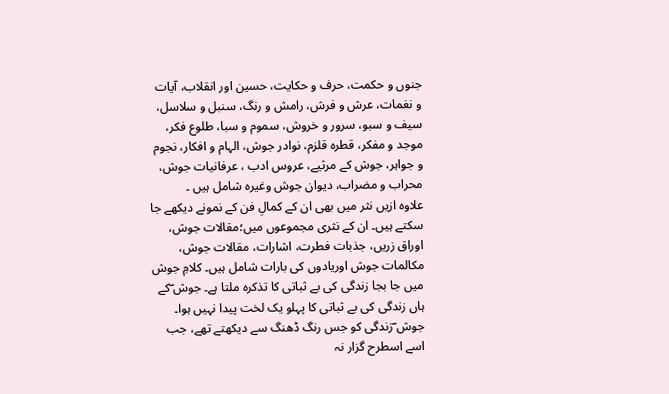جنوں و حکمت، حرف و حکایت، حسین اور انقلاب، آیات و نغمات، عرش و فرش، رامش و رنگ، سنبل و سلاسل، سیف و سبو، سرور و خروش، سموم و سبا، طلوع فکر، موجد و مفکر، قطرہ قلزم، نوادر جوش، الہام و افکار، نجوم و جواہر، جوش کے مرثیے، عروس ادب ، عرفانیات جوش، محراب و مضراب، دیوان جوش وغیرہ شامل ہیں ۔
علاوہ ازیں نثر میں بھی ان کے کمالِ فن کے نمونے دیکھے جا سکتے ہیں۔ ان کے نثری مجموعوں میں؛مقالات جوش، اوراق زریں، جذبات فطرت، اشارات، مقالات جوش، مکالمات جوش اوریادوں کی بارات شامل ہیں۔ کلامِ جوش میں جا بجا زندگی کی بے ثباتی کا تذکرہ ملتا ہے۔ جوش ؔکے ہاں زندگی کی بے ثباتی کا پہلو یک لخت پیدا نہیں ہوا۔ جوش ؔزندگی کو جس رنگ ڈھنگ سے دیکھتے تھے، جب اسے اسطرح گزار نہ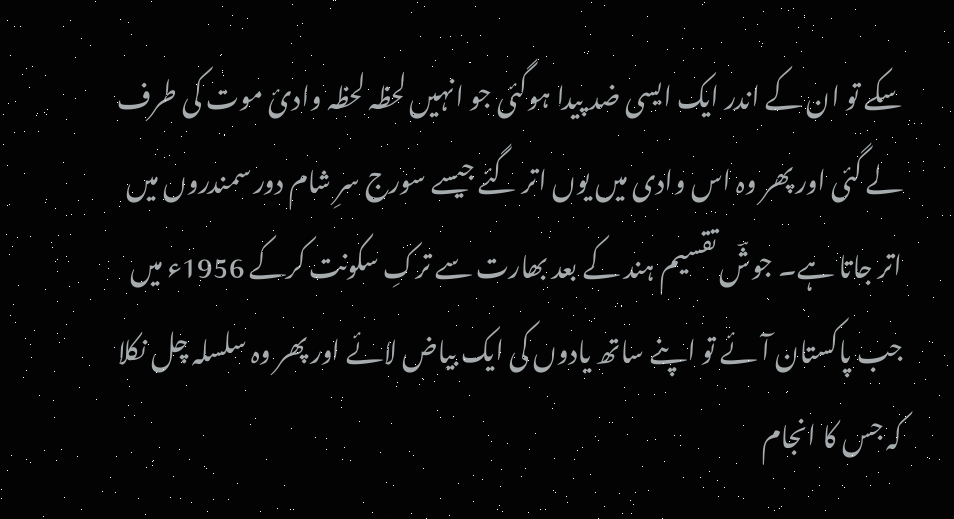سکے تو ان کے اندر ایک ایسی ضد پیدا ہوگئی جو انہیں لحظہ لحظہ وادئ موت کی طرف لے گئی اور پھر وہ اس وادی میں یوں اتر گئے جیسے سورج سرِ شام دور سمندروں میں اتر جاتا ہے۔ جوشؔ تقسیم ہند کے بعد بھارت سے ترکِ سکونت کرکے 1956ء میں جب پاکستان آئے تو اپنے ساتھ یادوں کی ایک بیاض لائے اور پھر وہ سلسلہ چل نکلا کہ جس کا انجام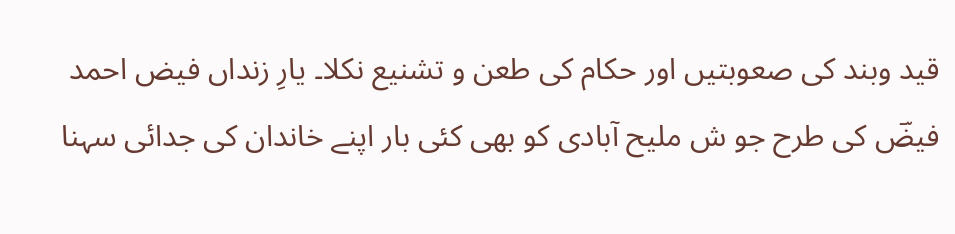قید وبند کی صعوبتیں اور حکام کی طعن و تشنیع نکلا۔ یارِ زنداں فیض احمد فیضؔ کی طرح جو ش ملیح آبادی کو بھی کئی بار اپنے خاندان کی جدائی سہنا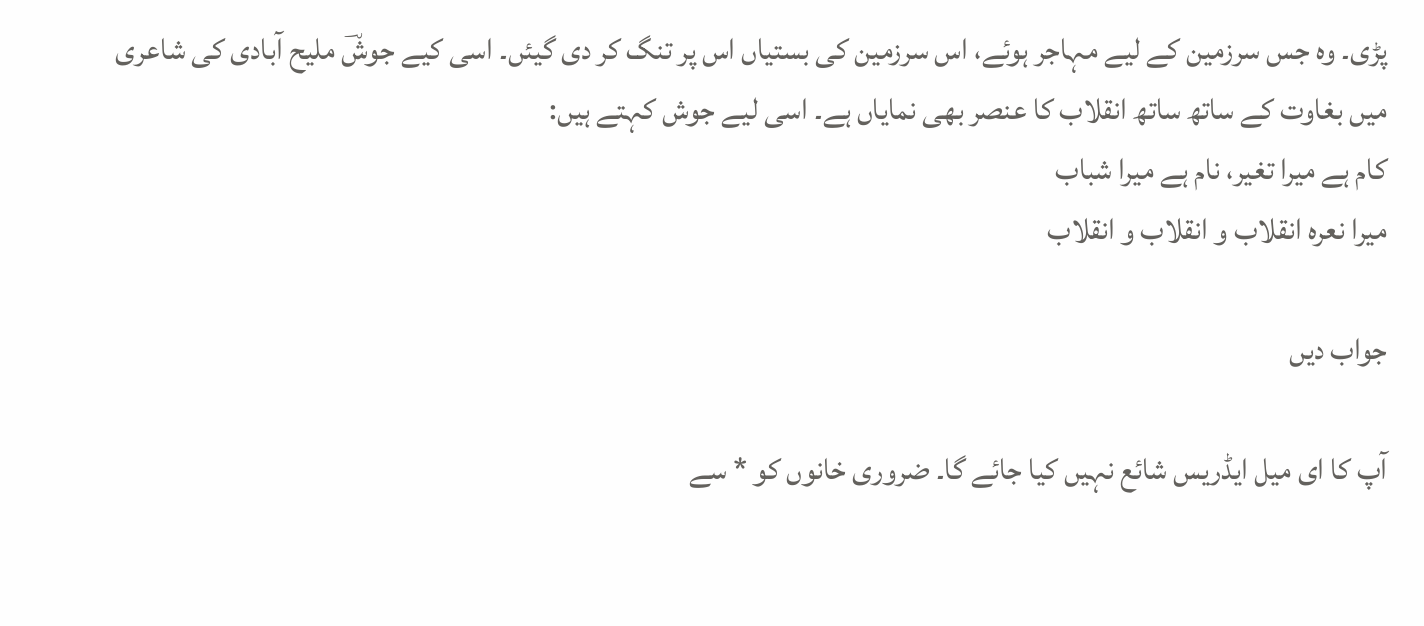پڑی۔ وہ جس سرزمین کے لیے مہاجر ہوئے، اس سرزمین کی بستیاں اس پر تنگ کر دی گیئں۔ اسی کیے جوشؔ ملیح آبادی کی شاعری میں بغاوت کے ساتھ ساتھ انقلاب کا عنصر بھی نمایاں ہے۔ اسی لیے جوش کہتے ہیں:
کام ہے میرا تغیر، نام ہے میرا شباب
میرا نعرہ انقلاب و انقلاب و انقلاب

جواب دیں

آپ کا ای میل ایڈریس شائع نہیں کیا جائے گا۔ ضروری خانوں کو * سے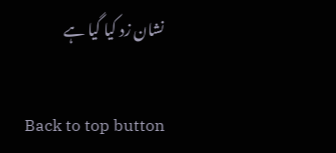نشان زد کیا گیا ہے

Back to top button